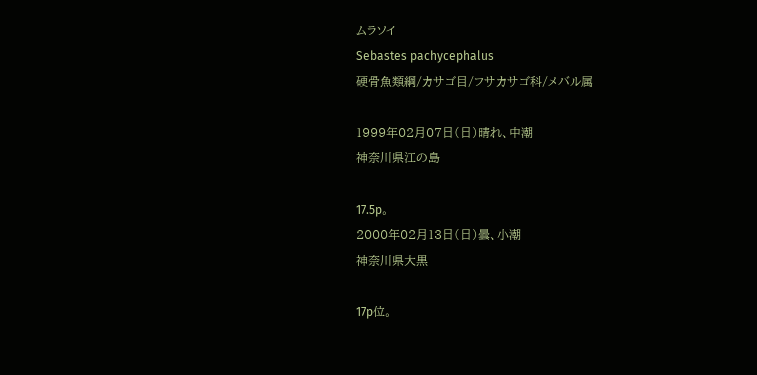ムラソイ
Sebastes pachycephalus
硬骨魚類綱/カサゴ目/フサカサゴ科/メバル属

1999年02月07日(日)晴れ、中潮
神奈川県江の島

17.5p。
2000年02月13日(日)曇、小潮
神奈川県大黒

17p位。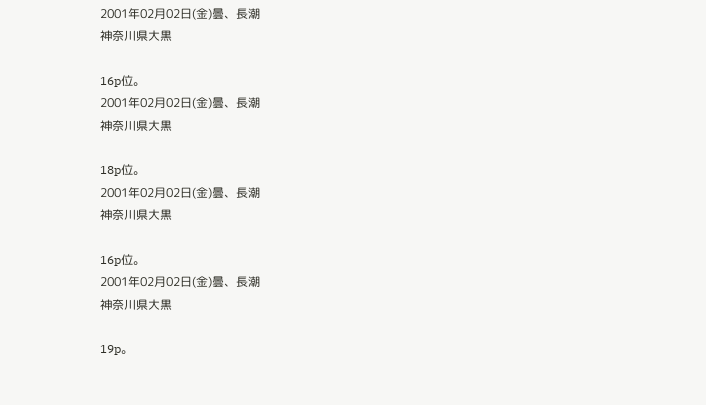2001年02月02日(金)曇、長潮
神奈川県大黒

16p位。
2001年02月02日(金)曇、長潮
神奈川県大黒

18p位。
2001年02月02日(金)曇、長潮
神奈川県大黒

16p位。
2001年02月02日(金)曇、長潮
神奈川県大黒

19p。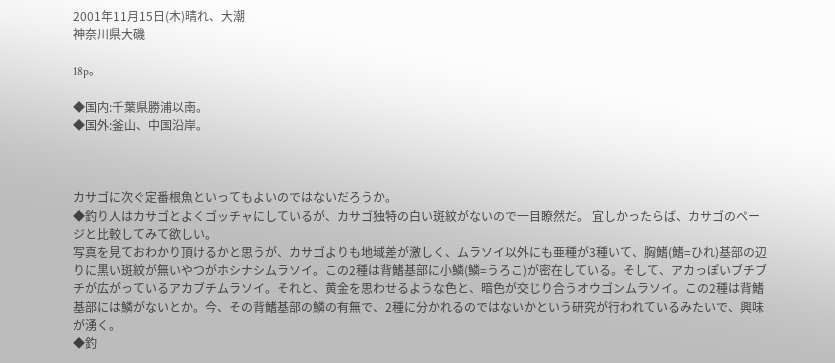2001年11月15日(木)晴れ、大潮
神奈川県大磯

18p。

◆国内:千葉県勝浦以南。
◆国外:釜山、中国沿岸。



カサゴに次ぐ定番根魚といってもよいのではないだろうか。
◆釣り人はカサゴとよくゴッチャにしているが、カサゴ独特の白い斑紋がないので一目瞭然だ。 宜しかったらば、カサゴのページと比較してみて欲しい。
写真を見ておわかり頂けるかと思うが、カサゴよりも地域差が激しく、ムラソイ以外にも亜種が3種いて、胸鰭(鰭=ひれ)基部の辺りに黒い斑紋が無いやつがホシナシムラソイ。この2種は背鰭基部に小鱗(鱗=うろこ)が密在している。そして、アカっぽいブチブチが広がっているアカブチムラソイ。それと、黄金を思わせるような色と、暗色が交じり合うオウゴンムラソイ。この2種は背鰭基部には鱗がないとか。今、その背鰭基部の鱗の有無で、2種に分かれるのではないかという研究が行われているみたいで、興味が湧く。
◆釣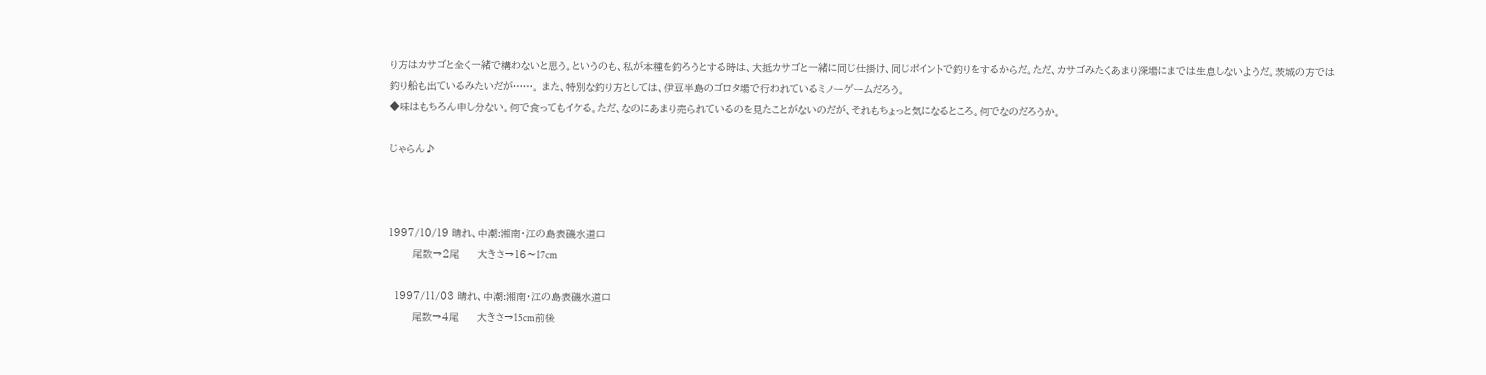り方はカサゴと全く一緒で構わないと思う。というのも、私が本種を釣ろうとする時は、大抵カサゴと一緒に同じ仕掛け、同じポイントで釣りをするからだ。ただ、カサゴみたくあまり深場にまでは生息しないようだ。茨城の方では釣り船も出ているみたいだが……。 また、特別な釣り方としては、伊豆半島のゴロタ場で行われているミノーゲームだろう。
◆味はもちろん申し分ない。何で食ってもイケる。ただ、なのにあまり売られているのを見たことがないのだが、それもちょっと気になるところ。何でなのだろうか。

じゃらん♪



1997/10/19 晴れ、中潮:湘南・江の島表磯水道口
        尾数→2尾      大きさ→16〜17cm

  1997/11/03 晴れ、中潮:湘南・江の島表磯水道口
        尾数→4尾      大きさ→15cm前後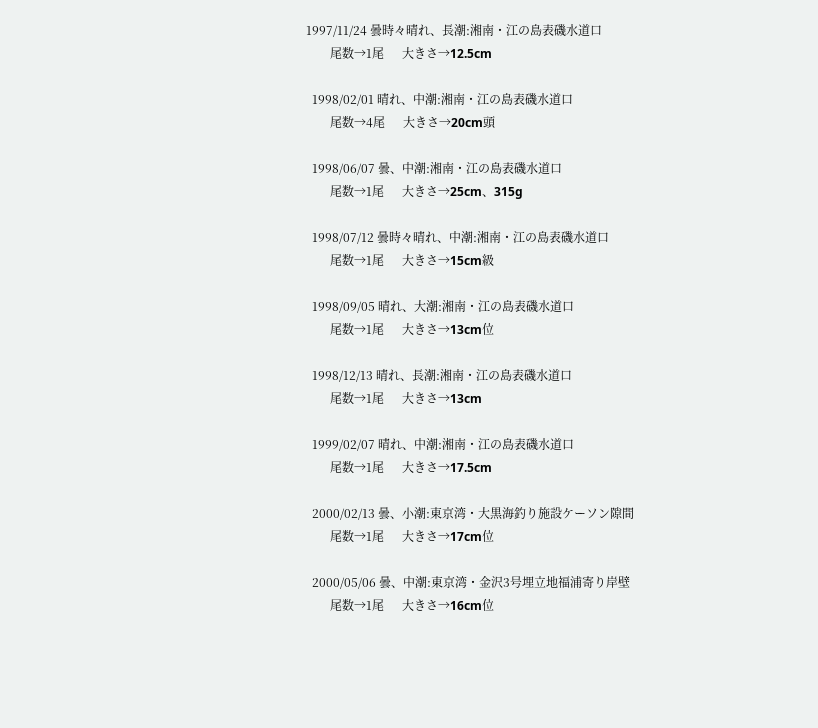1997/11/24 曇時々晴れ、長潮:湘南・江の島表磯水道口
        尾数→1尾      大きさ→12.5cm

  1998/02/01 晴れ、中潮:湘南・江の島表磯水道口
        尾数→4尾      大きさ→20cm頭

  1998/06/07 曇、中潮:湘南・江の島表磯水道口
        尾数→1尾      大きさ→25cm、315g

  1998/07/12 曇時々晴れ、中潮:湘南・江の島表磯水道口
        尾数→1尾      大きさ→15cm級

  1998/09/05 晴れ、大潮:湘南・江の島表磯水道口
        尾数→1尾      大きさ→13cm位

  1998/12/13 晴れ、長潮:湘南・江の島表磯水道口
        尾数→1尾      大きさ→13cm

  1999/02/07 晴れ、中潮:湘南・江の島表磯水道口
        尾数→1尾      大きさ→17.5cm

  2000/02/13 曇、小潮:東京湾・大黒海釣り施設ケーソン隙間
        尾数→1尾      大きさ→17cm位

  2000/05/06 曇、中潮:東京湾・金沢3号埋立地福浦寄り岸壁
        尾数→1尾      大きさ→16cm位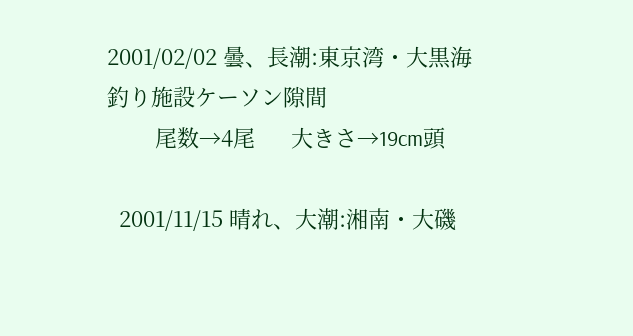2001/02/02 曇、長潮:東京湾・大黒海釣り施設ケーソン隙間
        尾数→4尾      大きさ→19cm頭

  2001/11/15 晴れ、大潮:湘南・大磯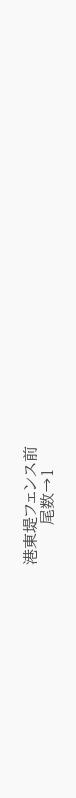港東堤フェンス前
        尾数→1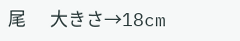尾      大きさ→18cm